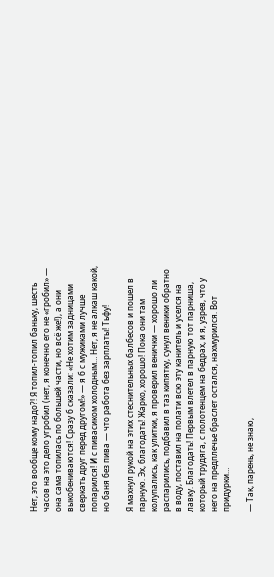Нет, это вообще кому надо?! Я топил-топил баньку, шесть часов на это дело угробил (нет, я конечно его не «гробил» — она сама топилась по большей части, но всё же!), а они выкобениваются! Сразу б сказали: «Не хотим задницами сверкать друг перед другом!» — я б с мужиками лучше попарился! И с пивасиком холодным… Нет, я не алкаш какой, но баня без пива — что работа без зарплаты! Тьфу!

Я махнул рукой на этих стеснительных балбесов и пошел в парную. Эх, благодать! Жарко, хорошо! Пока они там колупались, как улитки, я проверил венички — хорошо ли распарились, подбавил в таз кипятку, сунул веники обратно в воду, поставил на полати всю эту канитель и уселся на лавку. Благодать! Первым влетел в парную тот парниша, который трудяга, с полотенцем на бедрах, и я, узрев, что у него на предплечье браслет остался, нахмурился. Вот придурки…

— Так, парень, не знаю,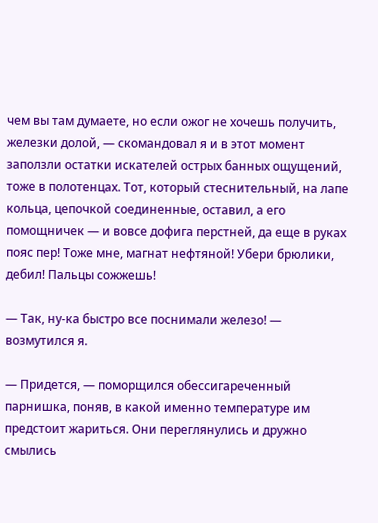чем вы там думаете, но если ожог не хочешь получить, железки долой, — скомандовал я и в этот момент заползли остатки искателей острых банных ощущений, тоже в полотенцах. Тот, который стеснительный, на лапе кольца, цепочкой соединенные, оставил, а его помощничек — и вовсе дофига перстней, да еще в руках пояс пер! Тоже мне, магнат нефтяной! Убери брюлики, дебил! Пальцы сожжешь!

— Так, ну-ка быстро все поснимали железо! — возмутился я.

— Придется, — поморщился обессигареченный парнишка, поняв, в какой именно температуре им предстоит жариться. Они переглянулись и дружно смылись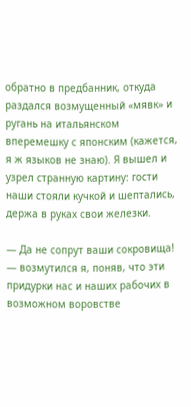обратно в предбанник, откуда раздался возмущенный «мявк» и ругань на итальянском вперемешку с японским (кажется, я ж языков не знаю). Я вышел и узрел странную картину: гости наши стояли кучкой и шептались, держа в руках свои железки.

— Да не сопрут ваши сокровища! — возмутился я, поняв, что эти придурки нас и наших рабочих в возможном воровстве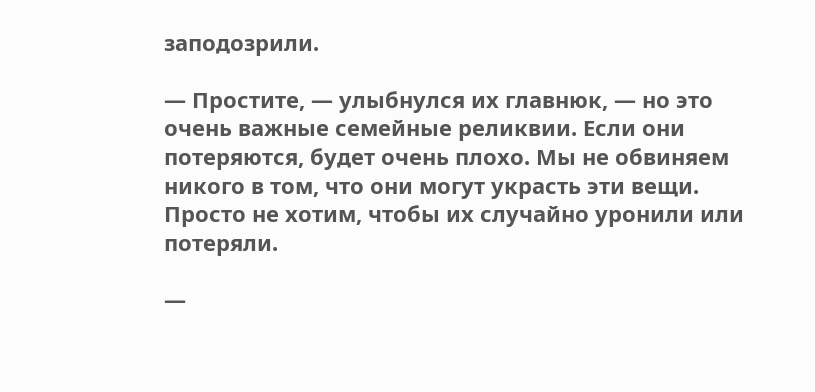заподозрили.

— Простите, — улыбнулся их главнюк, — но это очень важные семейные реликвии. Если они потеряются, будет очень плохо. Мы не обвиняем никого в том, что они могут украсть эти вещи. Просто не хотим, чтобы их случайно уронили или потеряли.

—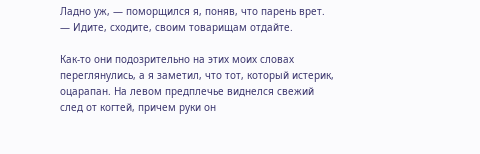Ладно уж, — поморщился я, поняв, что парень врет. — Идите, сходите, своим товарищам отдайте.

Как-то они подозрительно на этих моих словах переглянулись, а я заметил, что тот, который истерик, оцарапан. На левом предплечье виднелся свежий след от когтей, причем руки он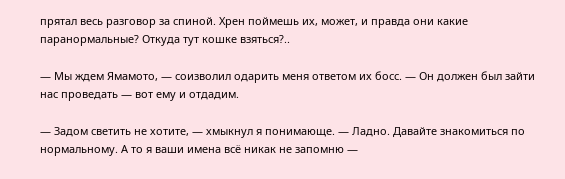прятал весь разговор за спиной. Хрен поймешь их, может, и правда они какие паранормальные? Откуда тут кошке взяться?..

— Мы ждем Ямамото, — соизволил одарить меня ответом их босс. — Он должен был зайти нас проведать — вот ему и отдадим.

— Задом светить не хотите, — хмыкнул я понимающе. — Ладно. Давайте знакомиться по нормальному. А то я ваши имена всё никак не запомню —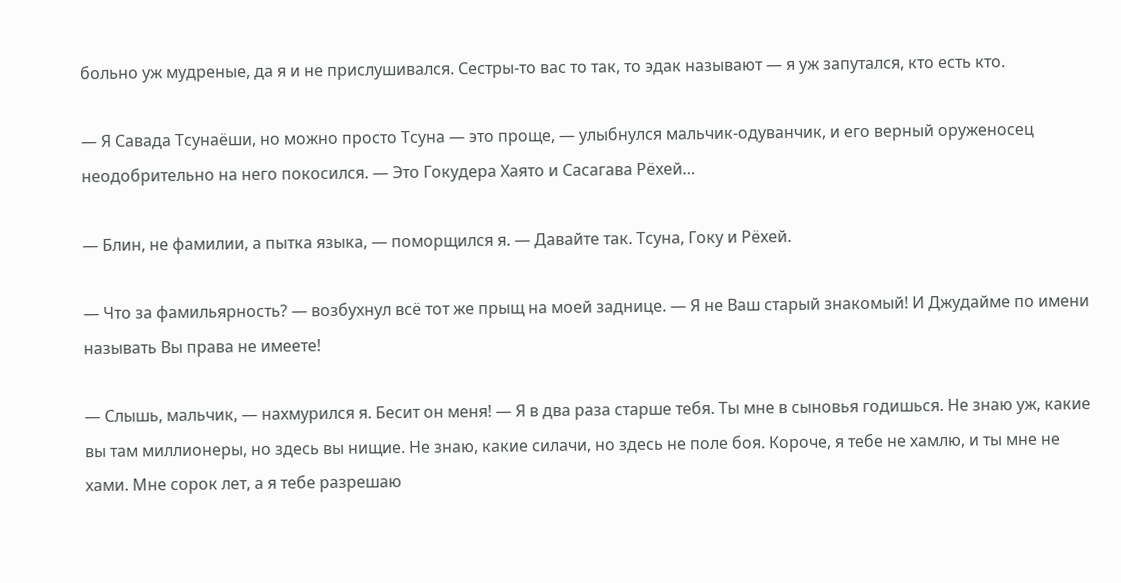больно уж мудреные, да я и не прислушивался. Сестры-то вас то так, то эдак называют — я уж запутался, кто есть кто.

— Я Савада Тсунаёши, но можно просто Тсуна — это проще, — улыбнулся мальчик-одуванчик, и его верный оруженосец неодобрительно на него покосился. — Это Гокудера Хаято и Сасагава Рёхей…

— Блин, не фамилии, а пытка языка, — поморщился я. — Давайте так. Тсуна, Гоку и Рёхей.

— Что за фамильярность? — возбухнул всё тот же прыщ на моей заднице. — Я не Ваш старый знакомый! И Джудайме по имени называть Вы права не имеете!

— Слышь, мальчик, — нахмурился я. Бесит он меня! — Я в два раза старше тебя. Ты мне в сыновья годишься. Не знаю уж, какие вы там миллионеры, но здесь вы нищие. Не знаю, какие силачи, но здесь не поле боя. Короче, я тебе не хамлю, и ты мне не хами. Мне сорок лет, а я тебе разрешаю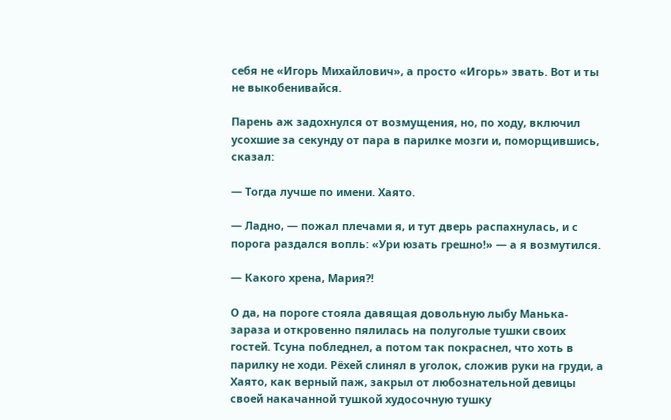себя не «Игорь Михайлович», а просто «Игорь» звать. Вот и ты не выкобенивайся.

Парень аж задохнулся от возмущения, но, по ходу, включил усохшие за секунду от пара в парилке мозги и, поморщившись, сказал:

— Тогда лучше по имени. Хаято.

— Ладно, — пожал плечами я, и тут дверь распахнулась, и с порога раздался вопль: «Ури юзать грешно!» — а я возмутился.

— Какого хрена, Мария?!

О да, на пороге стояла давящая довольную лыбу Манька-зараза и откровенно пялилась на полуголые тушки своих гостей. Тсуна побледнел, а потом так покраснел, что хоть в парилку не ходи. Рёхей слинял в уголок, сложив руки на груди, а Хаято, как верный паж, закрыл от любознательной девицы своей накачанной тушкой худосочную тушку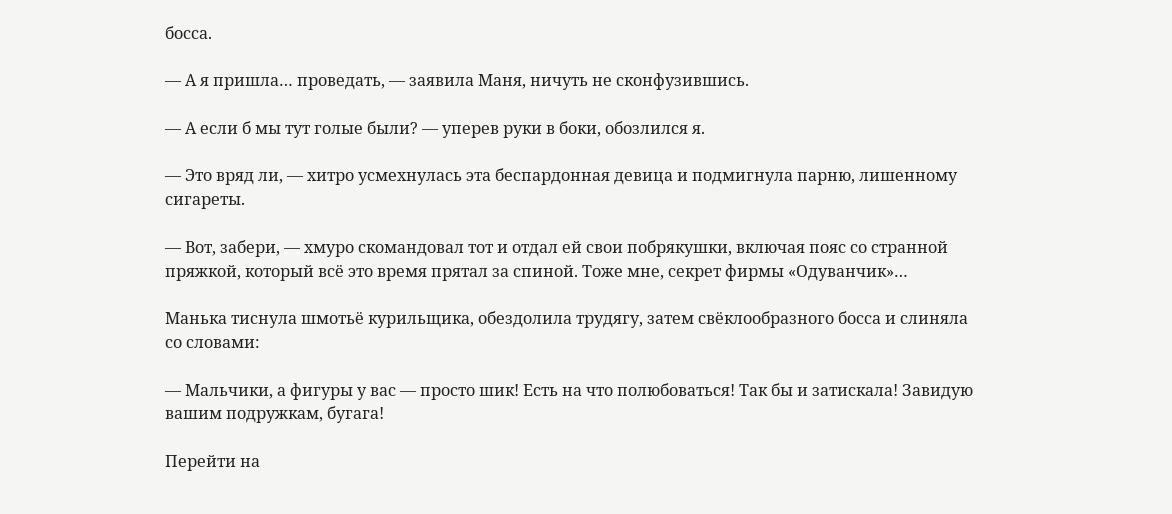босса.

— А я пришла… проведать, — заявила Маня, ничуть не сконфузившись.

— А если б мы тут голые были? — уперев руки в боки, обозлился я.

— Это вряд ли, — хитро усмехнулась эта беспардонная девица и подмигнула парню, лишенному сигареты.

— Вот, забери, — хмуро скомандовал тот и отдал ей свои побрякушки, включая пояс со странной пряжкой, который всё это время прятал за спиной. Тоже мне, секрет фирмы «Одуванчик»…

Манька тиснула шмотьё курильщика, обездолила трудягу, затем свёклообразного босса и слиняла со словами:

— Мальчики, а фигуры у вас — просто шик! Есть на что полюбоваться! Так бы и затискала! Завидую вашим подружкам, бугага!

Перейти на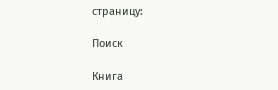страницу:

Поиск

Книга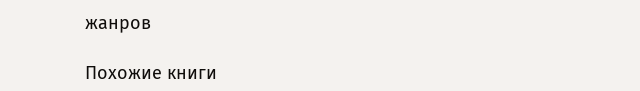жанров

Похожие книги